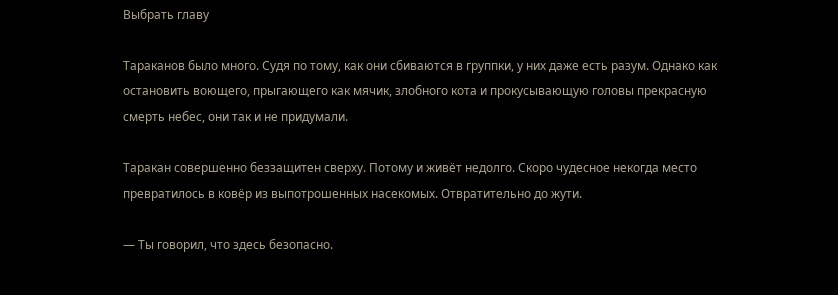Выбрать главу

Тараканов было много. Судя по тому, как они сбиваются в группки, у них даже есть разум. Однако как остановить воющего, прыгающего как мячик, злобного кота и прокусывающую головы прекрасную смерть небес, они так и не придумали.

Таракан совершенно беззащитен сверху. Потому и живёт недолго. Скоро чудесное некогда место превратилось в ковёр из выпотрошенных насекомых. Отвратительно до жути.

— Ты говорил, что здесь безопасно.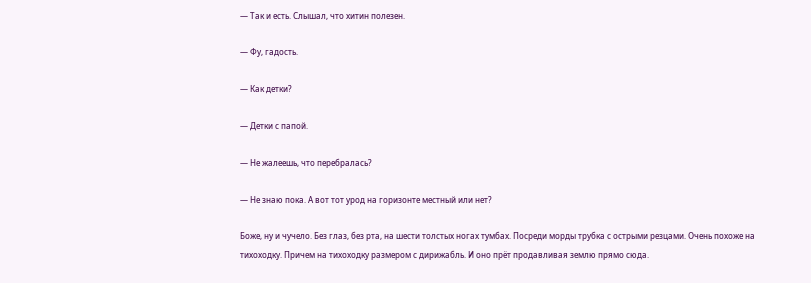— Так и есть. Слышал, что хитин полезен.

— Фу, гадость.

— Как детки?

— Детки с папой.

— Не жалеешь, что перебралась?

— Не знаю пока. А вот тот урод на горизонте местный или нет?

Боже, ну и чучело. Без глаз, без рта, на шести толстых ногах тумбах. Посреди морды трубка с острыми резцами. Очень похоже на тихоходку. Причем на тихоходку размером с дирижабль. И оно прёт продавливая землю прямо сюда.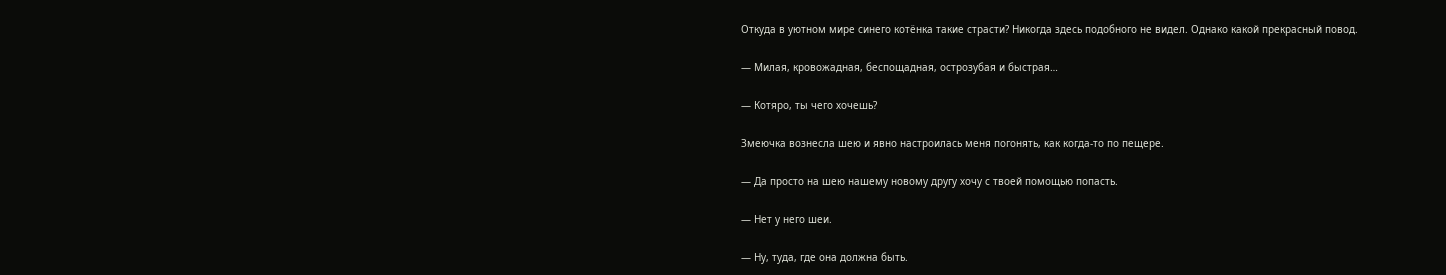Откуда в уютном мире синего котёнка такие страсти? Никогда здесь подобного не видел. Однако какой прекрасный повод.

— Милая, кровожадная, беспощадная, острозубая и быстрая…

— Котяро, ты чего хочешь?

Змеючка вознесла шею и явно настроилась меня погонять, как когда-то по пещере.

— Да просто на шею нашему новому другу хочу с твоей помощью попасть.

— Нет у него шеи.

— Ну, туда, где она должна быть.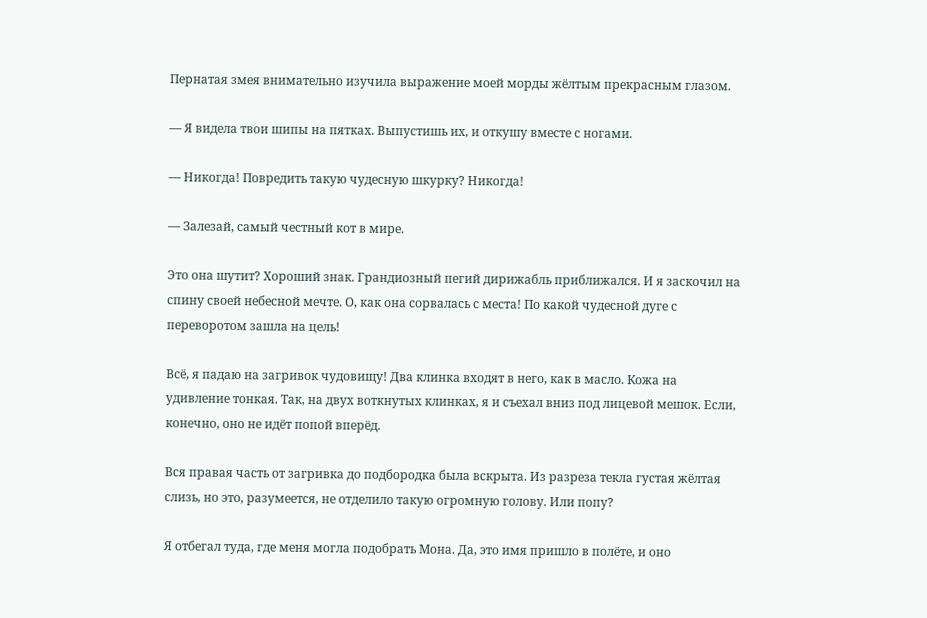Пернатая змея внимательно изучила выражение моей морды жёлтым прекрасным глазом.

— Я видела твои шипы на пятках. Выпустишь их, и откушу вместе с ногами.

— Никогда! Повредить такую чудесную шкурку? Никогда!

— Залезай, самый честный кот в мире.

Это она шутит? Хороший знак. Грандиозный пегий дирижабль приближался. И я заскочил на спину своей небесной мечте. О, как она сорвалась с места! По какой чудесной дуге с переворотом зашла на цель!

Всё, я падаю на загривок чудовищу! Два клинка входят в него, как в масло. Кожа на удивление тонкая. Так, на двух воткнутых клинках, я и съехал вниз под лицевой мешок. Если, конечно, оно не идёт попой вперёд.

Вся правая часть от загривка до подбородка была вскрыта. Из разреза текла густая жёлтая слизь, но это, разумеется, не отделило такую огромную голову. Или попу?

Я отбегал туда, где меня могла подобрать Мона. Да, это имя пришло в полёте, и оно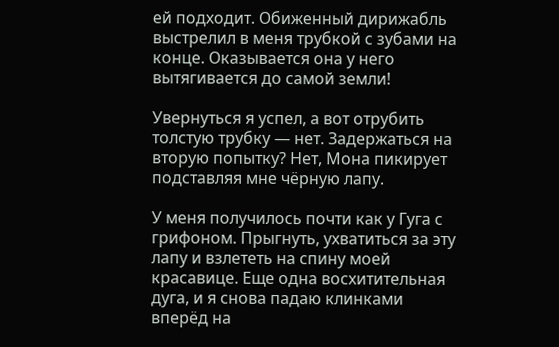ей подходит. Обиженный дирижабль выстрелил в меня трубкой с зубами на конце. Оказывается она у него вытягивается до самой земли!

Увернуться я успел, а вот отрубить толстую трубку — нет. Задержаться на вторую попытку? Нет, Мона пикирует подставляя мне чёрную лапу.

У меня получилось почти как у Гуга с грифоном. Прыгнуть, ухватиться за эту лапу и взлететь на спину моей красавице. Еще одна восхитительная дуга, и я снова падаю клинками вперёд на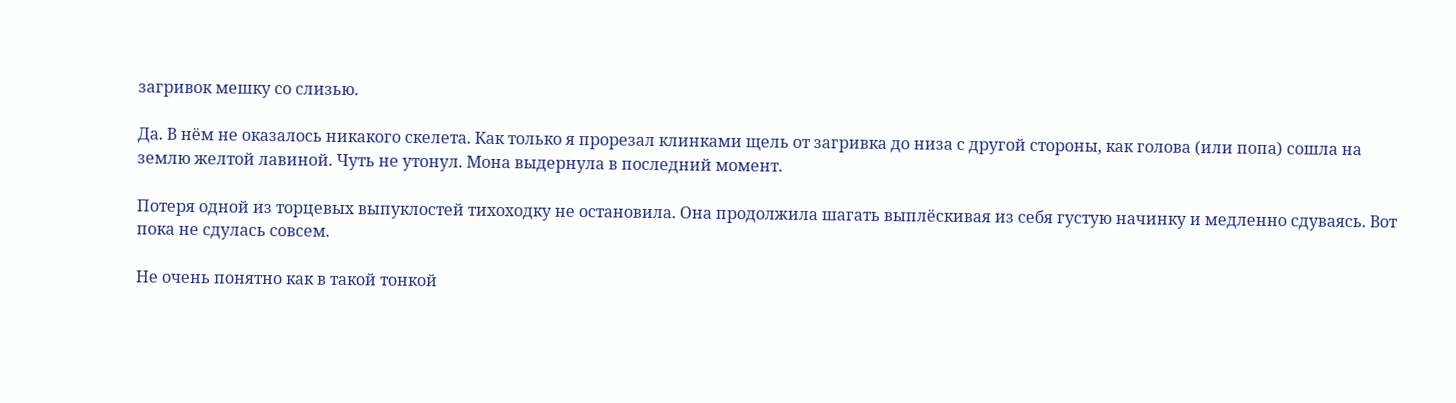загривок мешку со слизью.

Да. В нём не оказалось никакого скелета. Как только я прорезал клинками щель от загривка до низа с другой стороны, как голова (или попа) сошла на землю желтой лавиной. Чуть не утонул. Мона выдернула в последний момент.

Потеря одной из торцевых выпуклостей тихоходку не остановила. Она продолжила шагать выплёскивая из себя густую начинку и медленно сдуваясь. Вот пока не сдулась совсем.

Не очень понятно как в такой тонкой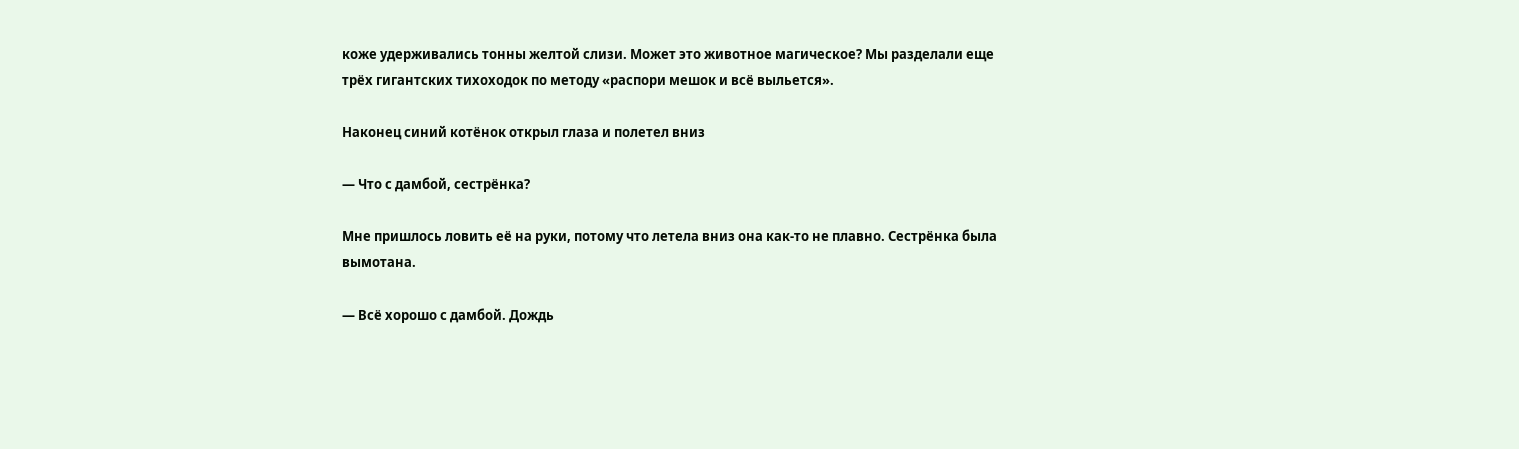коже удерживались тонны желтой слизи. Может это животное магическое? Мы разделали еще трёх гигантских тихоходок по методу «распори мешок и всё выльется».

Наконец синий котёнок открыл глаза и полетел вниз

— Что с дамбой, сестрёнка?

Мне пришлось ловить её на руки, потому что летела вниз она как-то не плавно. Сестрёнка была вымотана.

— Всё хорошо с дамбой. Дождь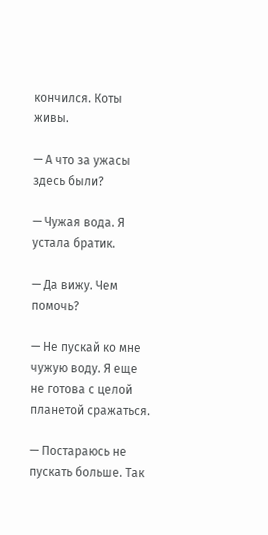кончился. Коты живы.

— А что за ужасы здесь были?

— Чужая вода. Я устала братик.

— Да вижу. Чем помочь?

— Не пускай ко мне чужую воду. Я еще не готова с целой планетой сражаться.

— Постараюсь не пускать больше. Так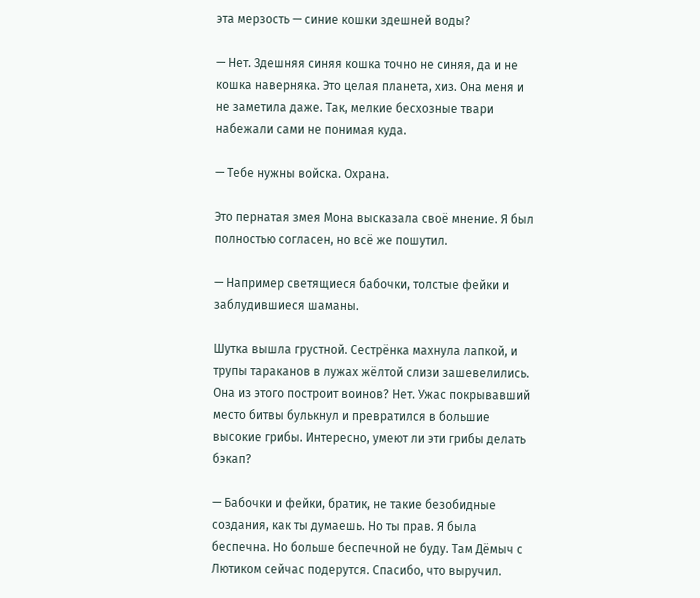эта мерзость — синие кошки здешней воды?

— Нет. Здешняя синяя кошка точно не синяя, да и не кошка наверняка. Это целая планета, хиз. Она меня и не заметила даже. Так, мелкие бесхозные твари набежали сами не понимая куда.

— Тебе нужны войска. Охрана.

Это пернатая змея Мона высказала своё мнение. Я был полностью согласен, но всё же пошутил.

— Например светящиеся бабочки, толстые фейки и заблудившиеся шаманы.

Шутка вышла грустной. Сестрёнка махнула лапкой, и трупы тараканов в лужах жёлтой слизи зашевелились. Она из этого построит воинов? Нет. Ужас покрывавший место битвы булькнул и превратился в большие высокие грибы. Интересно, умеют ли эти грибы делать бэкап?

— Бабочки и фейки, братик, не такие безобидные создания, как ты думаешь. Но ты прав. Я была беспечна. Но больше беспечной не буду. Там Дёмыч с Лютиком сейчас подерутся. Спасибо, что выручил.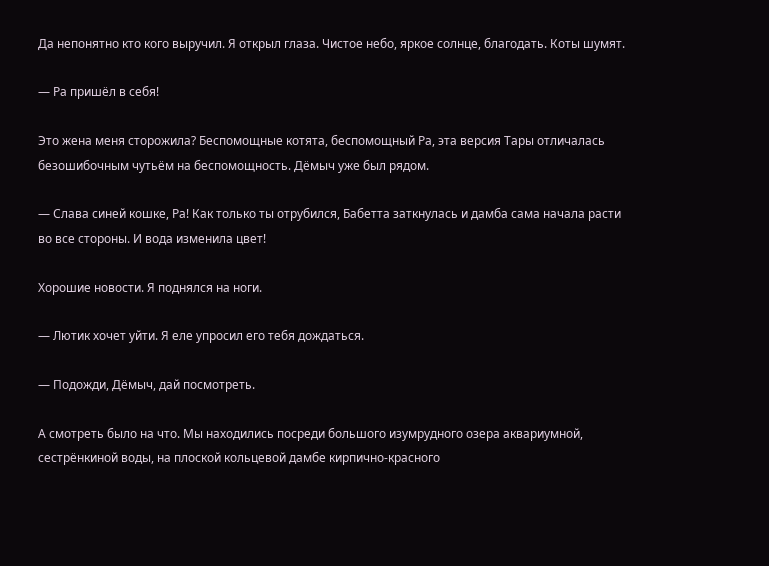Да непонятно кто кого выручил. Я открыл глаза. Чистое небо, яркое солнце, благодать. Коты шумят.

— Ра пришёл в себя!

Это жена меня сторожила? Беспомощные котята, беспомощный Ра, эта версия Тары отличалась безошибочным чутьём на беспомощность. Дёмыч уже был рядом.

— Слава синей кошке, Ра! Как только ты отрубился, Бабетта заткнулась и дамба сама начала расти во все стороны. И вода изменила цвет!

Хорошие новости. Я поднялся на ноги.

— Лютик хочет уйти. Я еле упросил его тебя дождаться.

— Подожди, Дёмыч, дай посмотреть.

А смотреть было на что. Мы находились посреди большого изумрудного озера аквариумной, сестрёнкиной воды, на плоской кольцевой дамбе кирпично-красного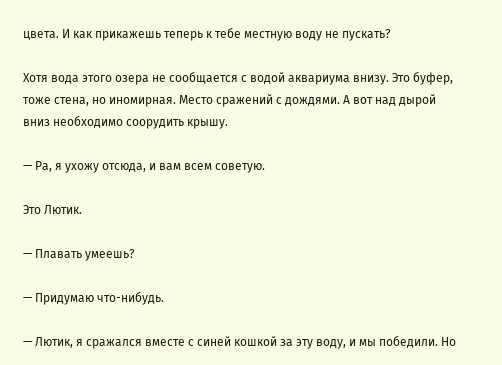цвета. И как прикажешь теперь к тебе местную воду не пускать?

Хотя вода этого озера не сообщается с водой аквариума внизу. Это буфер, тоже стена, но иномирная. Место сражений с дождями. А вот над дырой вниз необходимо соорудить крышу.

— Ра, я ухожу отсюда, и вам всем советую.

Это Лютик.

— Плавать умеешь?

— Придумаю что-нибудь.

— Лютик, я сражался вместе с синей кошкой за эту воду, и мы победили. Но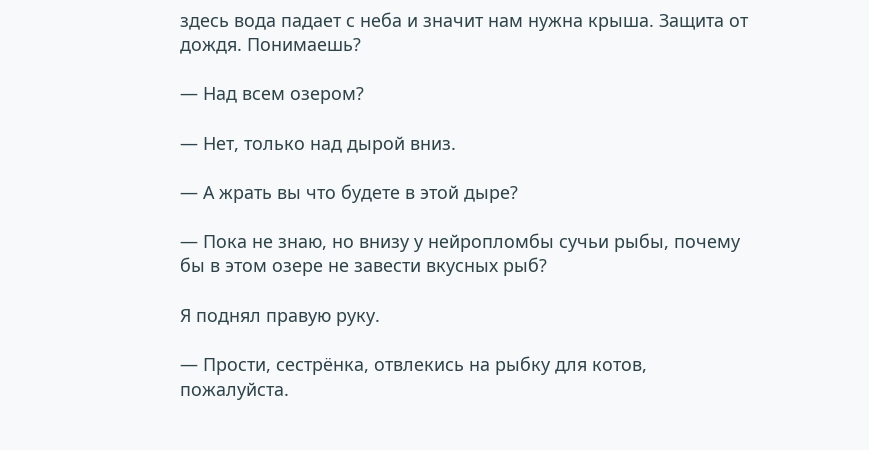здесь вода падает с неба и значит нам нужна крыша. Защита от дождя. Понимаешь?

— Над всем озером?

— Нет, только над дырой вниз.

— А жрать вы что будете в этой дыре?

— Пока не знаю, но внизу у нейропломбы сучьи рыбы, почему бы в этом озере не завести вкусных рыб?

Я поднял правую руку.

— Прости, сестрёнка, отвлекись на рыбку для котов, пожалуйста.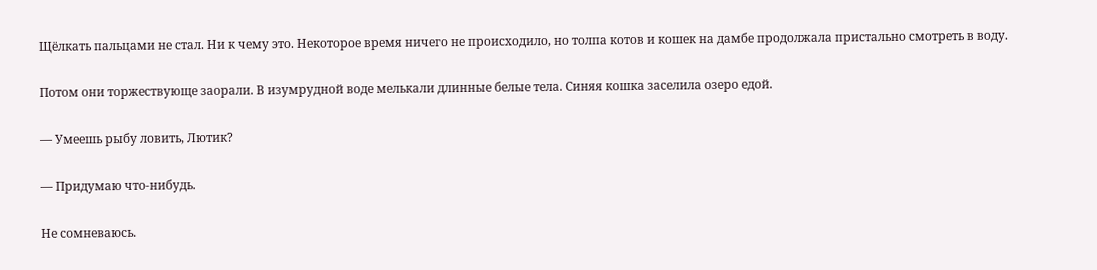Щёлкать пальцами не стал. Ни к чему это. Некоторое время ничего не происходило, но толпа котов и кошек на дамбе продолжала пристально смотреть в воду.

Потом они торжествующе заорали. В изумрудной воде мелькали длинные белые тела. Синяя кошка заселила озеро едой.

— Умеешь рыбу ловить, Лютик?

— Придумаю что-нибудь.

Не сомневаюсь.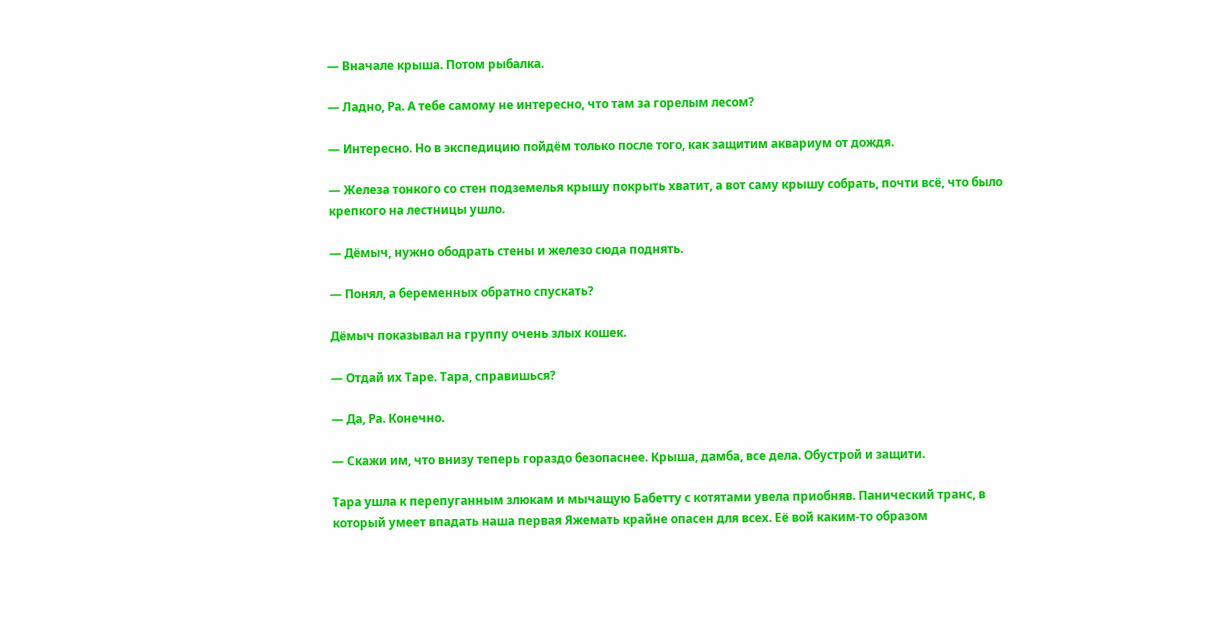— Вначале крыша. Потом рыбалка.

— Ладно, Ра. А тебе самому не интересно, что там за горелым лесом?

— Интересно. Но в экспедицию пойдём только после того, как защитим аквариум от дождя.

— Железа тонкого со стен подземелья крышу покрыть хватит, а вот саму крышу собрать, почти всё, что было крепкого на лестницы ушло.

— Дёмыч, нужно ободрать стены и железо сюда поднять.

— Понял, а беременных обратно спускать?

Дёмыч показывал на группу очень злых кошек.

— Отдай их Таре. Тара, справишься?

— Да, Ра. Конечно.

— Скажи им, что внизу теперь гораздо безопаснее. Крыша, дамба, все дела. Обустрой и защити.

Тара ушла к перепуганным злюкам и мычащую Бабетту с котятами увела приобняв. Панический транс, в который умеет впадать наша первая Яжемать крайне опасен для всех. Её вой каким-то образом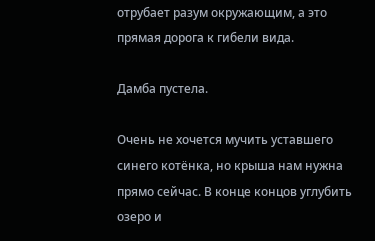отрубает разум окружающим, а это прямая дорога к гибели вида.

Дамба пустела.

Очень не хочется мучить уставшего синего котёнка, но крыша нам нужна прямо сейчас. В конце концов углубить озеро и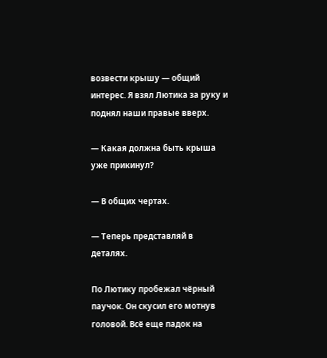возвести крышу — общий интерес. Я взял Лютика за руку и поднял наши правые вверх.

— Какая должна быть крыша уже прикинул?

— В общих чертах.

— Теперь представляй в деталях.

По Лютику пробежал чёрный паучок. Он скусил его мотнув головой. Всё еще падок на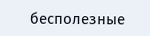бесполезные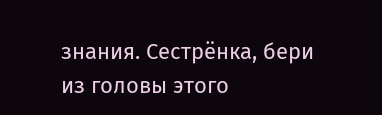знания. Сестрёнка, бери из головы этого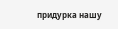придурка нашу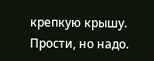крепкую крышу. Прости, но надо.